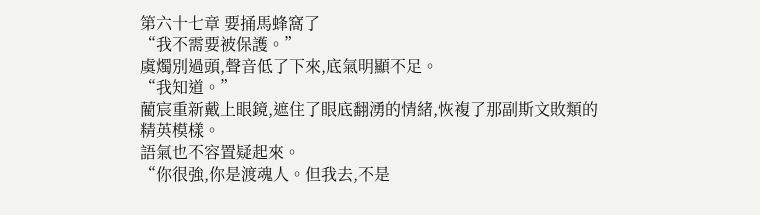第六十七章 要捅馬蜂窩了
“我不需要被保護。”
虞燭別過頭,聲音低了下來,底氣明顯不足。
“我知道。”
藺宸重新戴上眼鏡,遮住了眼底翻湧的情緒,恢複了那副斯文敗類的精英模樣。
語氣也不容置疑起來。
“你很強,你是渡魂人。但我去,不是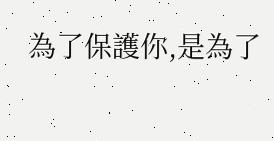為了保護你,是為了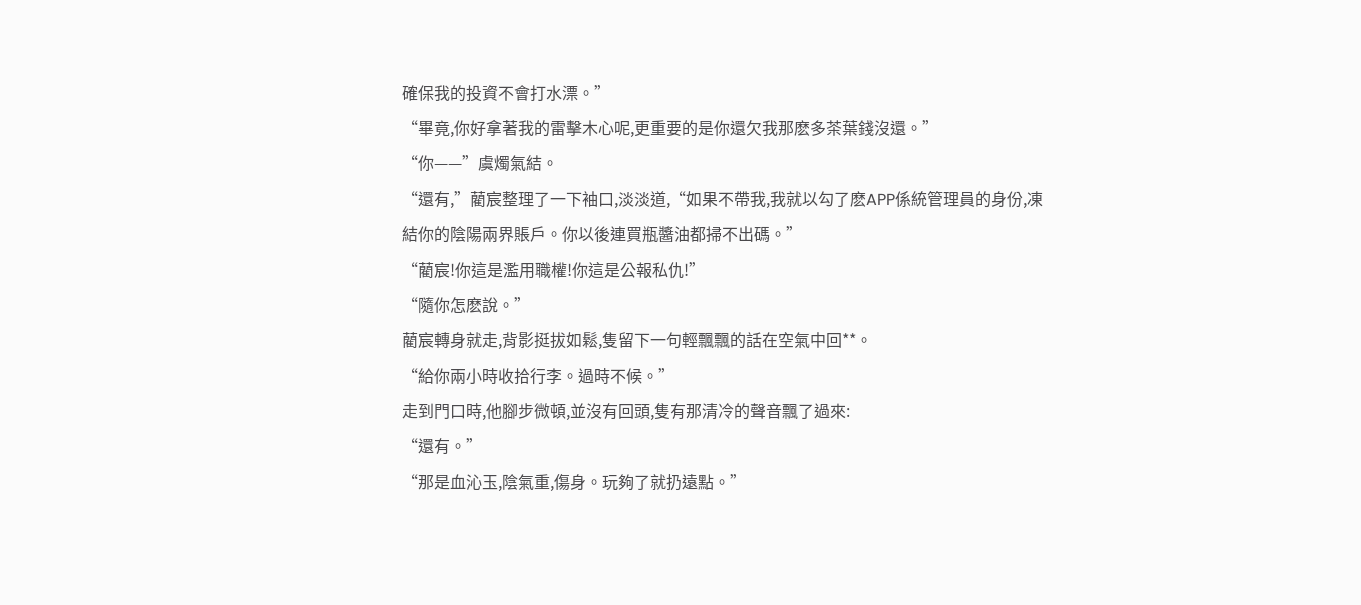確保我的投資不會打水漂。”
“畢竟,你好拿著我的雷擊木心呢,更重要的是你還欠我那麽多茶葉錢沒還。”
“你——”虞燭氣結。
“還有,”藺宸整理了一下袖口,淡淡道,“如果不帶我,我就以勾了麽APP係統管理員的身份,凍結你的陰陽兩界賬戶。你以後連買瓶醬油都掃不出碼。”
“藺宸!你這是濫用職權!你這是公報私仇!”
“隨你怎麽說。”
藺宸轉身就走,背影挺拔如鬆,隻留下一句輕飄飄的話在空氣中回**。
“給你兩小時收拾行李。過時不候。”
走到門口時,他腳步微頓,並沒有回頭,隻有那清冷的聲音飄了過來:
“還有。”
“那是血沁玉,陰氣重,傷身。玩夠了就扔遠點。”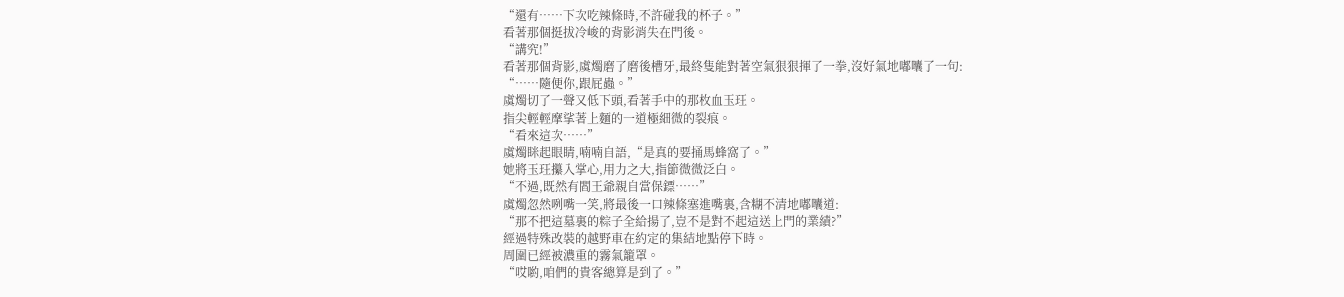“還有……下次吃辣條時,不許碰我的杯子。”
看著那個挺拔冷峻的背影消失在門後。
“講究!”
看著那個背影,虞燭磨了磨後槽牙,最終隻能對著空氣狠狠揮了一拳,沒好氣地嘟囔了一句:
“……隨便你,跟屁蟲。”
虞燭切了一聲又低下頭,看著手中的那枚血玉玨。
指尖輕輕摩挲著上麵的一道極細微的裂痕。
“看來這次……”
虞燭眯起眼睛,喃喃自語,“是真的要捅馬蜂窩了。”
她將玉玨攥入掌心,用力之大,指節微微泛白。
“不過,既然有閻王爺親自當保鏢……”
虞燭忽然咧嘴一笑,將最後一口辣條塞進嘴裏,含糊不清地嘟囔道:
“那不把這墓裏的粽子全給揚了,豈不是對不起這送上門的業績?”
經過特殊改裝的越野車在約定的集結地點停下時。
周圍已經被濃重的霧氣籠罩。
“哎喲,咱們的貴客總算是到了。”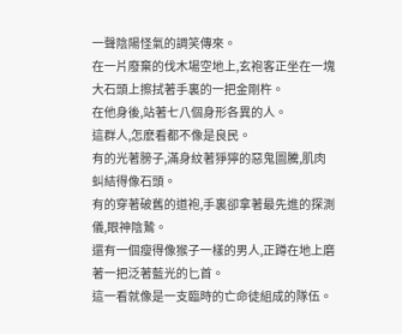一聲陰陽怪氣的調笑傳來。
在一片廢棄的伐木場空地上,玄袍客正坐在一塊大石頭上擦拭著手裏的一把金剛杵。
在他身後,站著七八個身形各異的人。
這群人,怎麽看都不像是良民。
有的光著膀子,滿身紋著猙獰的惡鬼圖騰,肌肉虯結得像石頭。
有的穿著破舊的道袍,手裏卻拿著最先進的探測儀,眼神陰鷙。
還有一個瘦得像猴子一樣的男人,正蹲在地上磨著一把泛著藍光的匕首。
這一看就像是一支臨時的亡命徒組成的隊伍。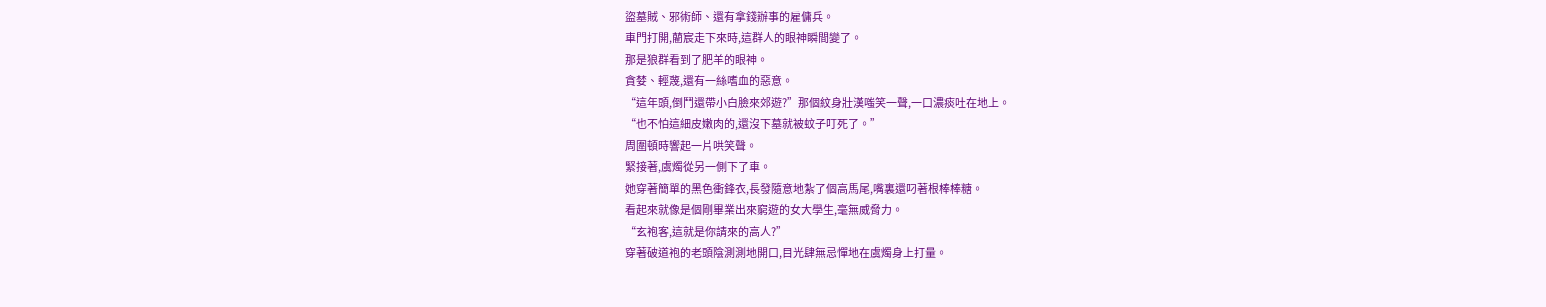盜墓賊、邪術師、還有拿錢辦事的雇傭兵。
車門打開,藺宸走下來時,這群人的眼神瞬間變了。
那是狼群看到了肥羊的眼神。
貪婪、輕蔑,還有一絲嗜血的惡意。
“這年頭,倒鬥還帶小白臉來郊遊?”那個紋身壯漢嗤笑一聲,一口濃痰吐在地上。
“也不怕這細皮嫩肉的,還沒下墓就被蚊子叮死了。”
周圍頓時響起一片哄笑聲。
緊接著,虞燭從另一側下了車。
她穿著簡單的黑色衝鋒衣,長發隨意地紮了個高馬尾,嘴裏還叼著根棒棒糖。
看起來就像是個剛畢業出來窮遊的女大學生,毫無威脅力。
“玄袍客,這就是你請來的高人?”
穿著破道袍的老頭陰測測地開口,目光肆無忌憚地在虞燭身上打量。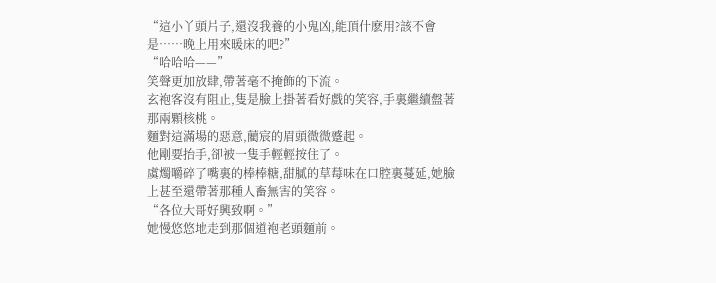“這小丫頭片子,還沒我養的小鬼凶,能頂什麽用?該不會是……晚上用來暖床的吧?”
“哈哈哈——”
笑聲更加放肆,帶著毫不掩飾的下流。
玄袍客沒有阻止,隻是臉上掛著看好戲的笑容,手裏繼續盤著那兩顆核桃。
麵對這滿場的惡意,藺宸的眉頭微微蹙起。
他剛要抬手,卻被一隻手輕輕按住了。
虞燭嚼碎了嘴裏的棒棒糖,甜膩的草莓味在口腔裏蔓延,她臉上甚至還帶著那種人畜無害的笑容。
“各位大哥好興致啊。”
她慢悠悠地走到那個道袍老頭麵前。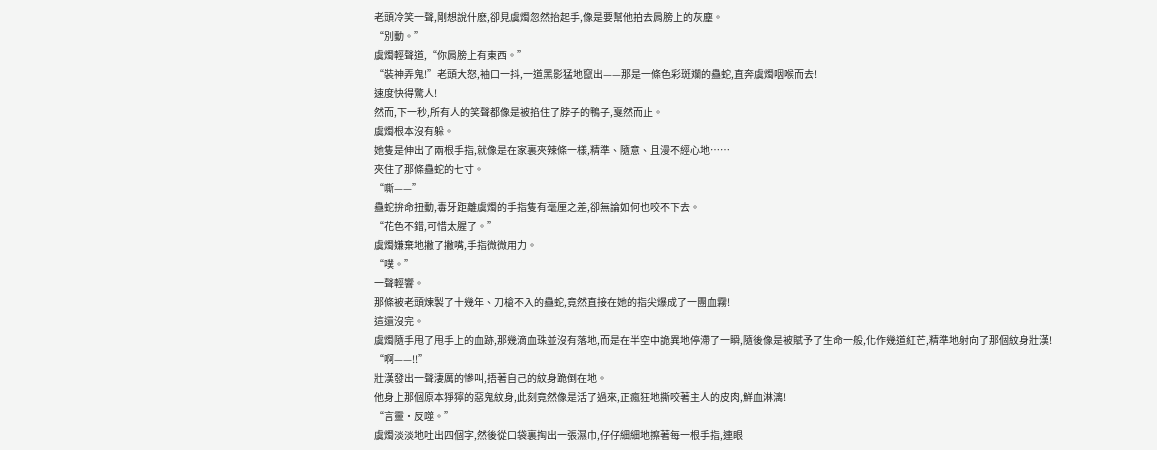老頭冷笑一聲,剛想說什麽,卻見虞燭忽然抬起手,像是要幫他拍去肩膀上的灰塵。
“別動。”
虞燭輕聲道,“你肩膀上有東西。”
“裝神弄鬼!”老頭大怒,袖口一抖,一道黑影猛地竄出——那是一條色彩斑斕的蠱蛇,直奔虞燭咽喉而去!
速度快得驚人!
然而,下一秒,所有人的笑聲都像是被掐住了脖子的鴨子,戛然而止。
虞燭根本沒有躲。
她隻是伸出了兩根手指,就像是在家裏夾辣條一樣,精準、隨意、且漫不經心地……
夾住了那條蠱蛇的七寸。
“嘶——”
蠱蛇拚命扭動,毒牙距離虞燭的手指隻有毫厘之差,卻無論如何也咬不下去。
“花色不錯,可惜太腥了。”
虞燭嫌棄地撇了撇嘴,手指微微用力。
“噗。”
一聲輕響。
那條被老頭煉製了十幾年、刀槍不入的蠱蛇,竟然直接在她的指尖爆成了一團血霧!
這還沒完。
虞燭隨手甩了甩手上的血跡,那幾滴血珠並沒有落地,而是在半空中詭異地停滯了一瞬,隨後像是被賦予了生命一般,化作幾道紅芒,精準地射向了那個紋身壯漢!
“啊——!!”
壯漢發出一聲淒厲的慘叫,捂著自己的紋身跪倒在地。
他身上那個原本猙獰的惡鬼紋身,此刻竟然像是活了過來,正瘋狂地撕咬著主人的皮肉,鮮血淋漓!
“言靈·反噬。”
虞燭淡淡地吐出四個字,然後從口袋裏掏出一張濕巾,仔仔細細地擦著每一根手指,連眼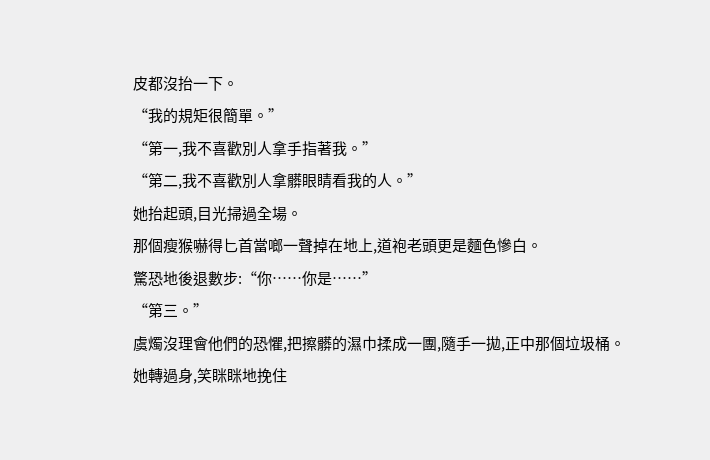皮都沒抬一下。
“我的規矩很簡單。”
“第一,我不喜歡別人拿手指著我。”
“第二,我不喜歡別人拿髒眼睛看我的人。”
她抬起頭,目光掃過全場。
那個瘦猴嚇得匕首當啷一聲掉在地上,道袍老頭更是麵色慘白。
驚恐地後退數步:“你……你是……”
“第三。”
虞燭沒理會他們的恐懼,把擦髒的濕巾揉成一團,隨手一拋,正中那個垃圾桶。
她轉過身,笑眯眯地挽住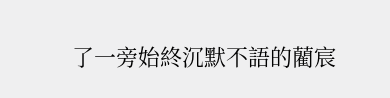了一旁始終沉默不語的藺宸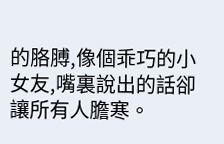的胳膊,像個乖巧的小女友,嘴裏說出的話卻讓所有人膽寒。